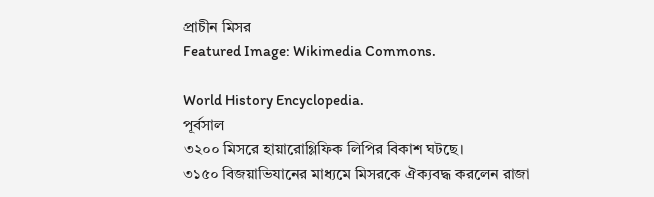প্রাচীন মিসর
Featured Image: Wikimedia Commons.

World History Encyclopedia.
পূর্বসাল
৩২০০ মিসরে হায়ারোগ্লিফিক লিপির বিকাশ ঘটছে।
৩১৫০ বিজয়াভিযানের মাধ্যমে মিসরকে ঐক্যবদ্ধ করলেন রাজা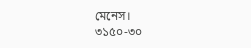মেনেস।
৩১৫০-৩০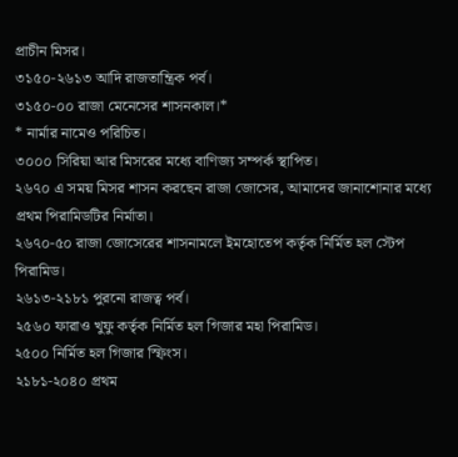প্রাচীন মিসর।
৩১৫০-২৬১৩ আদি রাজতান্ত্রিক পর্ব।
৩১৫০-০০ রাজা মেনেসের শাসনকাল।*
* নার্মার নামেও পরিচিত।
৩০০০ সিরিয়া আর মিসরের মধ্যে বাণিজ্য সম্পর্ক স্থাপিত।
২৬৭০ এ সময় মিসর শাসন করছেন রাজা জোসের, আমাদের জানাশোনার মধ্যে প্রথম পিরামিডটির নির্মাতা।
২৬৭০-৫০ রাজা জোসেরের শাসনামলে ইমহোতেপ কর্তৃক নির্মিত হল স্টেপ পিরামিড।
২৬১৩-২১৮১ পুরনো রাজত্ব পর্ব।
২৫৬০ ফারাও খুফু কর্তৃক নির্মিত হল গিজার মহা পিরামিড।
২৫০০ নির্মিত হল গিজার স্ফিংস।
২১৮১-২০৪০ প্রথম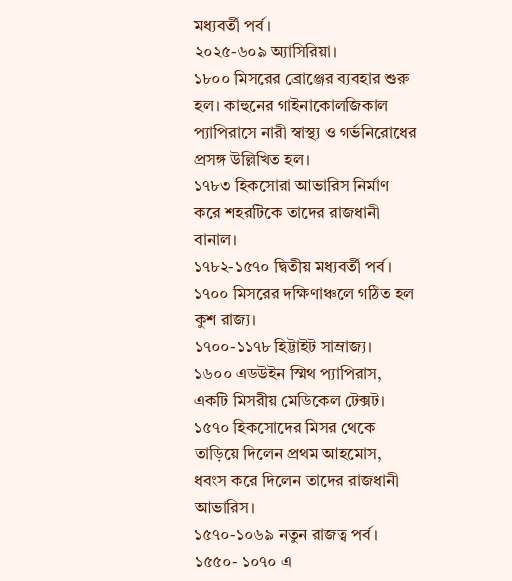মধ্যবর্তী পর্ব।
২০২৫-৬০৯ অ্যাসিরিয়া।
১৮০০ মিসরের ব্রোঞ্জের ব্যবহার শুরু হল। কাহুনের গাইনাকোলজিকাল প্যাপিরাসে নারী স্বাস্থ্য ও গর্ভনিরোধের প্রসঙ্গ উল্লিখিত হল।
১৭৮৩ হিকসোরা আভারিস নির্মাণ করে শহরটিকে তাদের রাজধানী বানাল।
১৭৮২-১৫৭০ দ্বিতীয় মধ্যবর্তী পর্ব।
১৭০০ মিসরের দক্ষিণাঞ্চলে গঠিত হল কুশ রাজ্য।
১৭০০-১১৭৮ হিট্টাইট সাম্রাজ্য।
১৬০০ এডউইন স্মিথ প্যাপিরাস, একটি মিসরীয় মেডিকেল টেক্সট।
১৫৭০ হিকসোদের মিসর থেকে তাড়িয়ে দিলেন প্রথম আহমোস, ধবংস করে দিলেন তাদের রাজধানী আভারিস।
১৫৭০-১০৬৯ নতুন রাজত্ব পর্ব।
১৫৫০- ১০৭০ এ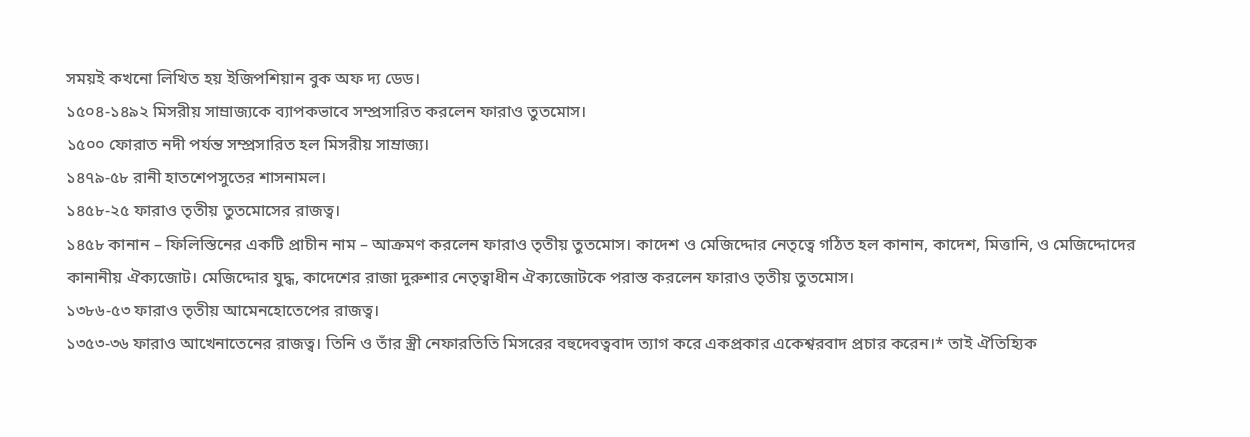সময়ই কখনো লিখিত হয় ইজিপশিয়ান বুক অফ দ্য ডেড।
১৫০৪-১৪৯২ মিসরীয় সাম্রাজ্যকে ব্যাপকভাবে সম্প্রসারিত করলেন ফারাও তুতমোস।
১৫০০ ফোরাত নদী পর্যন্ত সম্প্রসারিত হল মিসরীয় সাম্রাজ্য।
১৪৭৯-৫৮ রানী হাতশেপসুতের শাসনামল।
১৪৫৮-২৫ ফারাও তৃতীয় তুতমোসের রাজত্ব।
১৪৫৮ কানান – ফিলিস্তিনের একটি প্রাচীন নাম – আক্রমণ করলেন ফারাও তৃতীয় তুতমোস। কাদেশ ও মেজিদ্দোর নেতৃত্বে গঠিত হল কানান, কাদেশ, মিত্তানি, ও মেজিদ্দোদের কানানীয় ঐক্যজোট। মেজিদ্দোর যুদ্ধ, কাদেশের রাজা দুরুশার নেতৃত্বাধীন ঐক্যজোটকে পরাস্ত করলেন ফারাও তৃতীয় তুতমোস।
১৩৮৬-৫৩ ফারাও তৃতীয় আমেনহোতেপের রাজত্ব।
১৩৫৩-৩৬ ফারাও আখেনাতেনের রাজত্ব। তিনি ও তাঁর স্ত্রী নেফারতিতি মিসরের বহুদেবত্ববাদ ত্যাগ করে একপ্রকার একেশ্বরবাদ প্রচার করেন।* তাই ঐতিহ্যিক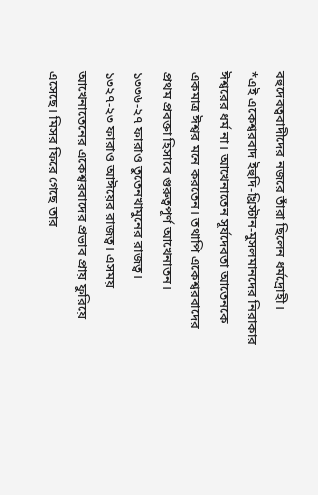বহুদেবত্ববাদীদের নজরে তাঁরা ছিলেন ধর্মদ্রোহী।
*এই একেশ্বরবাদ ইহুদি-খ্রিস্টান-মুসলমানদের নিরাকার ঈশ্বরের ধর্ম না। আখেনাতেন সূর্যদেবতা আতেনকে একমাত্র ঈশ্বর মনে করতেন। তথাপি একেশ্বরবাদের প্রথম প্রবক্তা হিসাবে গুরুত্বপূর্ণ আখেনাতন।
১৩৩৬-২৭ ফারাও তুতেনখামুনের রাজত্ব।
১৩২৭-২৩ ফারাও আঈয়ের রাজত্ব। এসময় আখেনাতেনের একেশ্বরবাদের প্রভাব প্রায় ফুরিয়ে এসেছে। মিসর ফিরে গেছে তার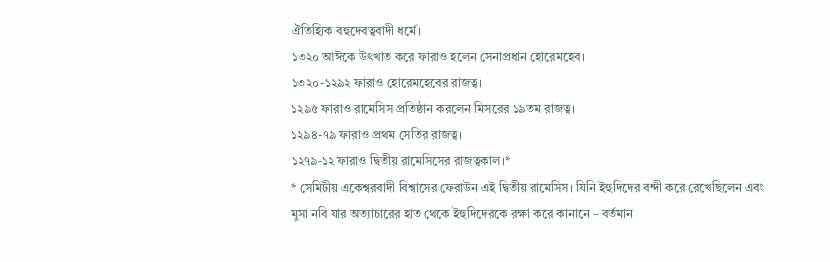ঐতিহ্যিক বহুদেবত্ববাদী ধর্মে।
১৩২০ আঈকে উৎখাত করে ফারাও হলেন সেনাপ্রধান হোরেমহেব।
১৩২০-১২৯২ ফারাও হোরেমহেবের রাজত্ব।
১২৯৫ ফারাও রামেসিস প্রতিষ্ঠান করলেন মিসরের ১৯তম রাজত্ব।
১২৯৪-৭৯ ফারাও প্রথম সেতির রাজত্ব।
১২৭৯-১২ ফারাও দ্বিতীয় রামেসিসের রাজত্বকাল।*
* সেমিটীয় একেশ্বরবাদী বিশ্বাসের ফেরাউন এই দ্বিতীয় রামেসিস। যিনি ইহুদিদের বন্দী করে রেখেছিলেন এবং মুসা নবি যার অত্যাচারের হাত থেকে ইহুদিদেরকে রক্ষা করে কানানে – বর্তমান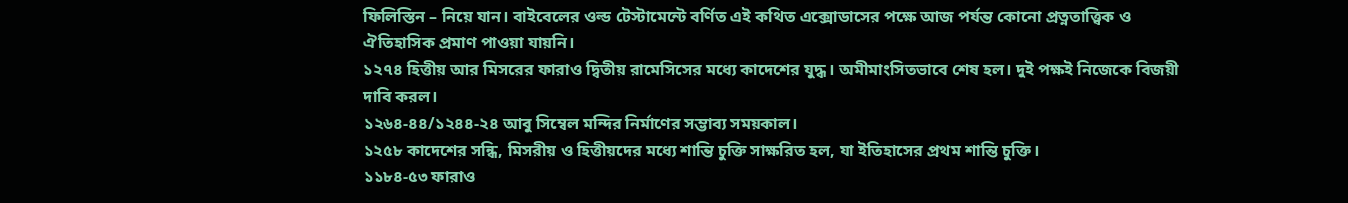ফিলিস্তিন – নিয়ে যান। বাইবেলের ওল্ড টেস্টামেন্টে বর্ণিত এই কথিত এক্সোডাসের পক্ষে আজ পর্যন্ত কোনো প্রত্নতাত্ত্বিক ও ঐতিহাসিক প্রমাণ পাওয়া যায়নি।
১২৭৪ হিত্তীয় আর মিসরের ফারাও দ্বিতীয় রামেসিসের মধ্যে কাদেশের যুদ্ধ। অমীমাংসিতভাবে শেষ হল। দুই পক্ষই নিজেকে বিজয়ী দাবি করল।
১২৬৪-৪৪/১২৪৪-২৪ আবু সিম্বেল মন্দির নির্মাণের সম্ভাব্য সময়কাল।
১২৫৮ কাদেশের সন্ধি, মিসরীয় ও হিত্তীয়দের মধ্যে শান্তি চুক্তি সাক্ষরিত হল, যা ইতিহাসের প্রথম শান্তি চুক্তি।
১১৮৪-৫৩ ফারাও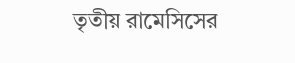তৃতীয় রামেসিসের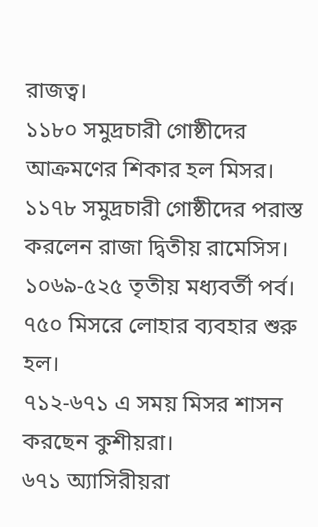রাজত্ব।
১১৮০ সমুদ্রচারী গোষ্ঠীদের আক্রমণের শিকার হল মিসর।
১১৭৮ সমুদ্রচারী গোষ্ঠীদের পরাস্ত করলেন রাজা দ্বিতীয় রামেসিস।
১০৬৯-৫২৫ তৃতীয় মধ্যবর্তী পর্ব।
৭৫০ মিসরে লোহার ব্যবহার শুরু হল।
৭১২-৬৭১ এ সময় মিসর শাসন করছেন কুশীয়রা।
৬৭১ অ্যাসিরীয়রা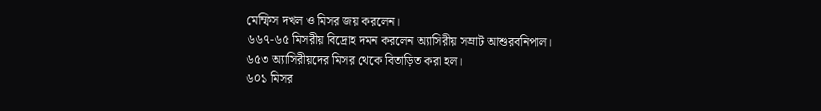মেম্ফিস দখল ও মিসর জয় করলেন।
৬৬৭-৬৫ মিসরীয় বিদ্রোহ দমন করলেন অ্যাসিরীয় সম্রাট আশুরবনিপাল।
৬৫৩ অ্যাসিরীয়দের মিসর থেকে বিতাড়িত করা হল।
৬০১ মিসর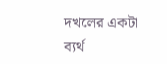দখলের একটা ব্যর্থ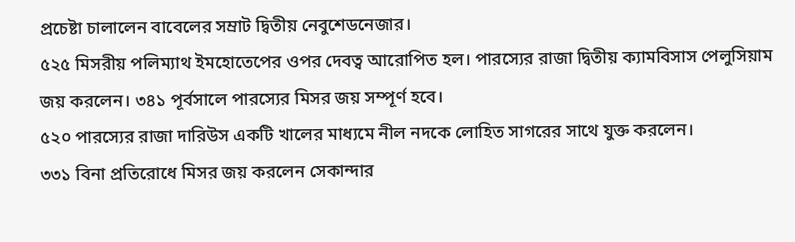প্রচেষ্টা চালালেন বাবেলের সম্রাট দ্বিতীয় নেবুশেডনেজার।
৫২৫ মিসরীয় পলিম্যাথ ইমহোতেপের ওপর দেবত্ব আরোপিত হল। পারস্যের রাজা দ্বিতীয় ক্যামবিসাস পেলুসিয়াম জয় করলেন। ৩৪১ পূর্বসালে পারস্যের মিসর জয় সম্পূর্ণ হবে।
৫২০ পারস্যের রাজা দারিউস একটি খালের মাধ্যমে নীল নদকে লোহিত সাগরের সাথে যুক্ত করলেন।
৩৩১ বিনা প্রতিরোধে মিসর জয় করলেন সেকান্দার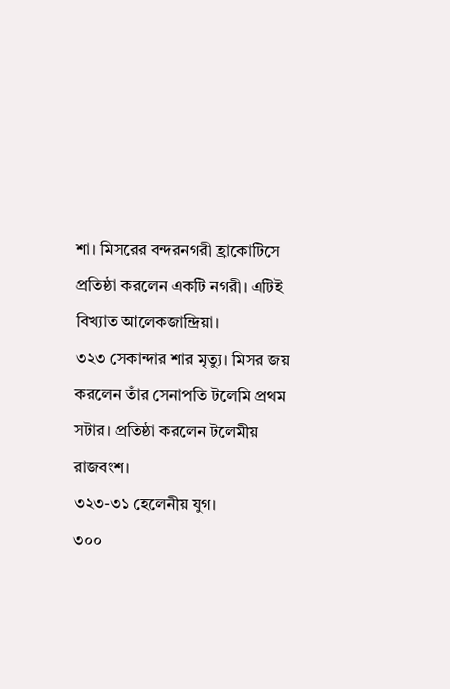শা। মিসরের বন্দরনগরী হ্রাকোটিসে প্রতিষ্ঠা করলেন একটি নগরী। এটিই বিখ্যাত আলেকজান্দ্রিয়া।
৩২৩ সেকান্দার শার মৃত্যু। মিসর জয় করলেন তাঁর সেনাপতি টলেমি প্রথম সটার। প্রতিষ্ঠা করলেন টলেমীয় রাজবংশ।
৩২৩-৩১ হেলেনীয় যুগ।
৩০০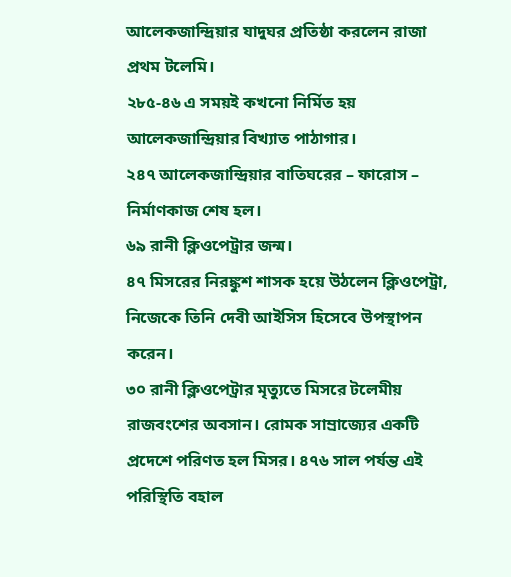আলেকজান্দ্রিয়ার যাদুঘর প্রতিষ্ঠা করলেন রাজা প্রথম টলেমি।
২৮৫-৪৬ এ সময়ই কখনো নির্মিত হয় আলেকজান্দ্রিয়ার বিখ্যাত পাঠাগার।
২৪৭ আলেকজান্দ্রিয়ার বাতিঘরের – ফারোস – নির্মাণকাজ শেষ হল।
৬৯ রানী ক্লিওপেট্রার জন্ম।
৪৭ মিসরের নিরঙ্কুশ শাসক হয়ে উঠলেন ক্লিওপেট্রা, নিজেকে তিনি দেবী আইসিস হিসেবে উপস্থাপন করেন।
৩০ রানী ক্লিওপেট্রার মৃত্যুতে মিসরে টলেমীয় রাজবংশের অবসান। রোমক সাম্রাজ্যের একটি প্রদেশে পরিণত হল মিসর। ৪৭৬ সাল পর্যন্ত এই পরিস্থিতি বহাল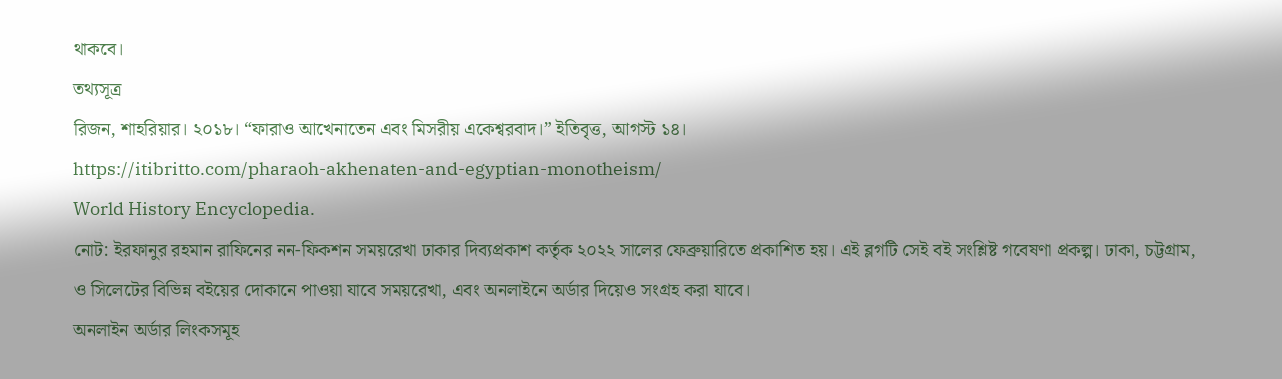থাকবে।
তথ্যসূত্র
রিজন, শাহরিয়ার। ২০১৮। “ফারাও আখেনাতেন এবং মিসরীয় একেশ্বরবাদ।” ইতিবৃত্ত, আগস্ট ১৪।
https://itibritto.com/pharaoh-akhenaten-and-egyptian-monotheism/
World History Encyclopedia.
নোট: ইরফানুর রহমান রাফিনের নন-ফিকশন সময়রেখা ঢাকার দিব্যপ্রকাশ কর্তৃক ২০২২ সালের ফেব্রুয়ারিতে প্রকাশিত হয়। এই ব্লগটি সেই বই সংশ্লিষ্ট গবেষণা প্রকল্প। ঢাকা, চট্টগ্রাম, ও সিলেটের বিভিন্ন বইয়ের দোকানে পাওয়া যাবে সময়রেখা, এবং অনলাইনে অর্ডার দিয়েও সংগ্রহ করা যাবে।
অনলাইন অর্ডার লিংকসমূহ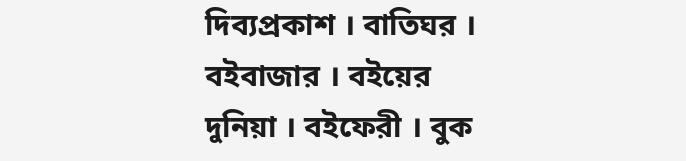দিব্যপ্রকাশ । বাতিঘর । বইবাজার । বইয়ের দুনিয়া । বইফেরী । বুক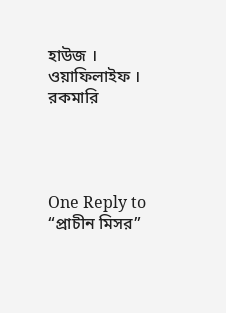হাউজ । ওয়াফিলাইফ । রকমারি




One Reply to “প্রাচীন মিসর”